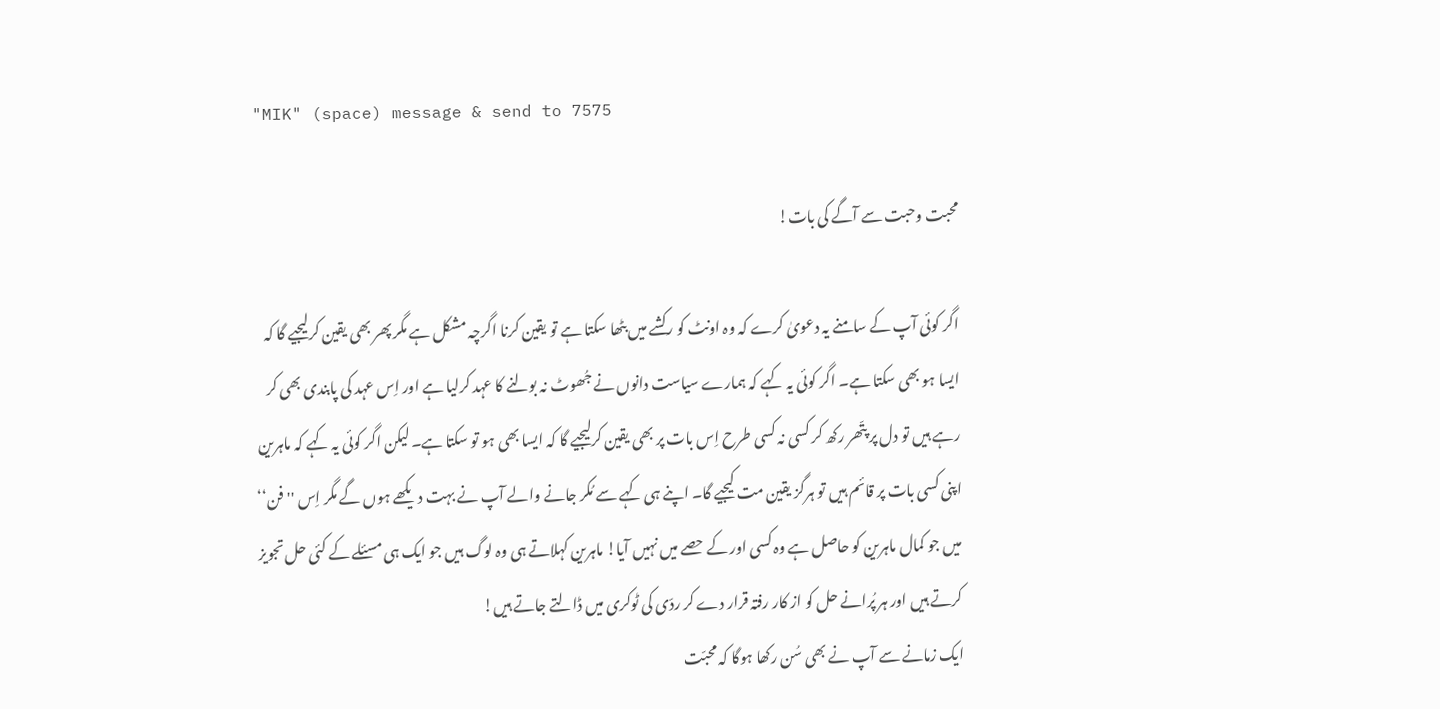"MIK" (space) message & send to 7575

محبت وحبت سے آگے کی بات!

اگر کوئی آپ کے سامنے یہ دعویٰ کرے کہ وہ اونٹ کو رکشے میں بٹھا سکتا ہے تو یقین کرنا اگرچہ مشکل ہے مگر پھر بھی یقین کرلیجیے گا کہ ایسا ہو بھی سکتا ہے۔ اگر کوئی یہ کہے کہ ہمارے سیاست دانوں نے جُھوٹ نہ بولنے کا عہد کرلیا ہے اور اِس عہد کی پابندی بھی کر رہے ہیں تو دل پر پتّھر رکھ کر کسی نہ کسی طرح اِس بات پر بھی یقین کرلیجیے گا کہ ایسا بھی ہو تو سکتا ہے۔ لیکن اگر کوئی یہ کہے کہ ماہرین اپنی کسی بات پر قائم ہیں تو ہرگز یقین مت کیجیے گا۔ اپنے ہی کہے سے مُکر جانے والے آپ نے بہت دیکھے ہوں گے مگر اِس ''فن‘‘ میں جو کمال ماہرین کو حاصل ہے وہ کسی اور کے حصے میں نہیں آیا! ماہرین کہلاتے ہی وہ لوگ ہیں جو ایک ہی مسئلے کے کئی حل تجویز کرتے ہیں اور ہر پُرانے حل کو از کار رفتہ قرار دے کر ردّی کی ٹوکری میں ڈالتے جاتے ہیں!
ایک زمانے سے آپ نے بھی سُن رکھا ہوگا کہ محبّت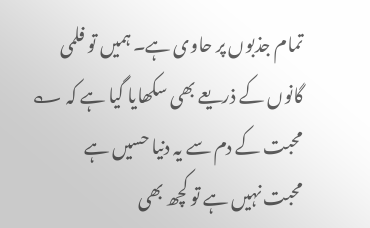تمام جذبوں پر حاوی ہے۔ ہمیں تو فلمی گانوں کے ذریعے بھی سکھایا گیا ہے کہ ؎
محبت کے دم سے یہ دنیا حسیں ہے
محبت نہیں ہے تو کچھ بھی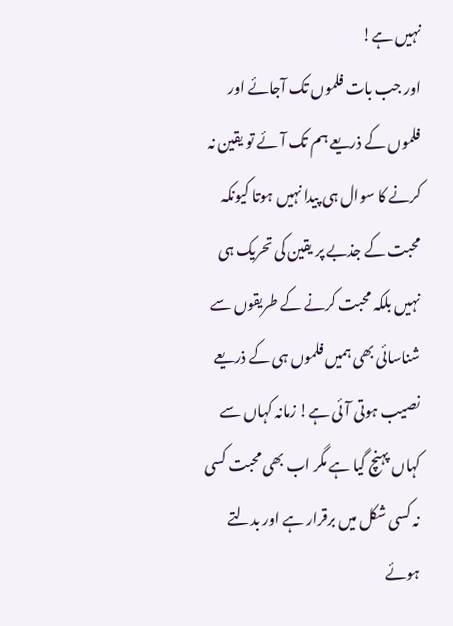نہیں ہے!
اور جب بات فلموں تک آجائے اور فلموں کے ذریعے ہم تک آئے تو یقین نہ کرنے کا سوال ہی پیدا نہیں ہوتا کیونکہ محبت کے جذبے پر یقین کی تحریک ہی نہیں بلکہ محبت کرنے کے طریقوں سے شناسائی بھی ہمیں فلموں ہی کے ذریعے نصیب ہوتی آئی ہے! زمانہ کہاں سے کہاں پہنچ گیا ہے مگر اب بھی محبت کسی نہ کسی شکل میں برقرار ہے اور بدلتے ہوئے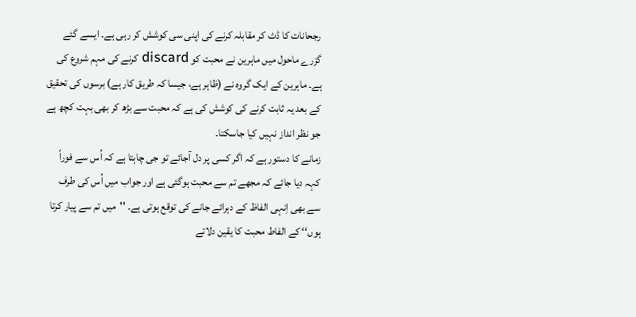رجحانات کا ڈٹ کر مقابلہ کرنے کی اپنی سی کوشش کر رہی ہے۔ ایسے گئے گزرے ماحول میں ماہرین نے محبت کو discard کرنے کی مہم شروع کی ہے۔ ماہرین کے ایک گروہ نے (ظاہر ہے، جیسا کہ طریق کار ہے) برسوں کی تحقیق کے بعد یہ ثابت کرنے کی کوشش کی ہے کہ محبت سے بڑھ کر بھی بہت کچھ ہے جو نظر انداز نہیں کیا جاسکتا۔
زمانے کا دستور ہے کہ اگر کسی پر دل آجائے تو جی چاہتا ہے کہ اُس سے فوراً کہہ دیا جائے کہ مجھے تم سے محبت ہوگئی ہے اور جواب میں اُس کی طرف سے بھی اِنہی الفاظ کے دہرائے جانے کی توقع ہوتی ہے۔ ''میں تم سے پیار کرتا ہوں‘‘ کے الفاط محبت کا یقین دلاتے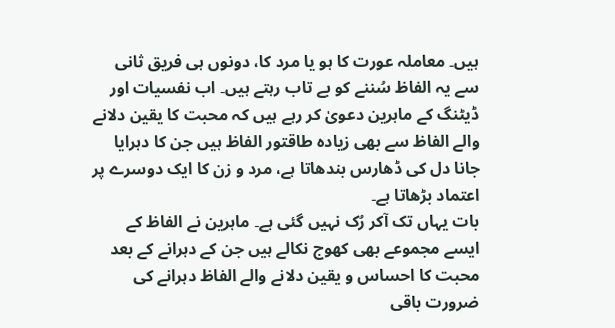ہیں۔ معاملہ عورت کا ہو یا مرد کا، دونوں ہی فریق ثانی سے یہ الفاظ سُننے کو بے تاب رہتے ہیں۔ اب نفسیات اور ڈیٹنگ کے ماہرین دعویٰ کر رہے ہیں کہ محبت کا یقین دلانے والے الفاظ سے بھی زیادہ طاقتور الفاظ ہیں جن کا دہرایا جانا دل کی ڈھارس بندھاتا ہے، مرد و زن کا ایک دوسرے پر اعتماد بڑھاتا ہے۔
بات یہاں تک آکر رُک نہیں گئی ہے۔ ماہرین نے الفاظ کے ایسے مجموعے بھی کھوج نکالے ہیں جن کے دہرانے کے بعد محبت کا احساس و یقین دلانے والے الفاظ دہرانے کی ضرورت باقی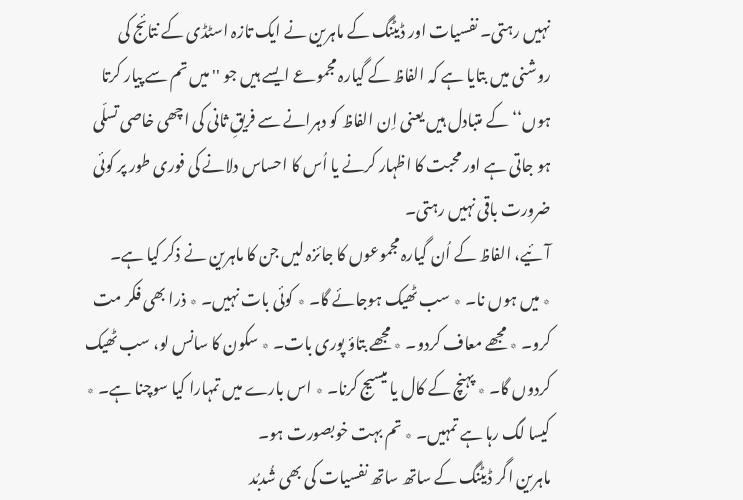نہیں رہتی۔ نفسیات اور ڈیٹنگ کے ماہرین نے ایک تازہ اسٹڈی کے نتائج کی روشنی میں بتایا ہے کہ الفاظ کے گیارہ مجموعے ایسے ہیں جو ''میں تم سے پیار کرتا ہوں‘‘ کے متبادل ہیں یعنی اِن الفاظ کو دہرانے سے فریقِ ثانی کی اچھی خاصی تسلّی ہو جاتی ہے اور محبت کا اظہار کرنے یا اُس کا احساس دلانے کی فوری طور پر کوئی ضرورت باقی نہیں رہتی۔
آئیے، الفاظ کے اُن گیارہ مجموعوں کا جائزہ لیں جن کا ماہرین نے ذکر کیا ہے۔
٭ میں ہوں نا۔ ٭ سب ٹھیک ہوجائے گا۔ ٭ کوئی بات نہیں۔ ٭ ذرا بھی فکر مت کرو۔ ٭ مجھے معاف کردو۔ ٭ مجھے بتاؤ پوری بات۔ ٭ سکون کا سانس لو، سب ٹھیک کردوں گا۔ ٭ پہنچ کے کال یا میسیج کرنا۔ ٭ اس بارے میں تمہارا کیا سوچنا ہے۔ ٭ کیسا لگ رہا ہے تمہیں۔ ٭ تم بہت خوبصورت ہو۔
ماہرین اگر ڈیٹنگ کے ساتھ ساتھ نفسیات کی بھی شُدبُد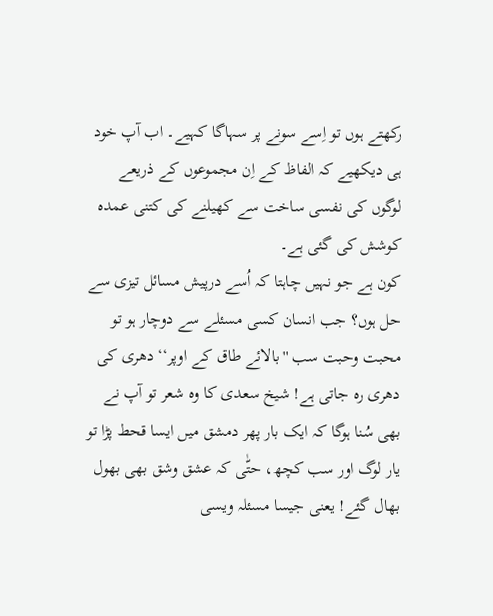رکھتے ہوں تو اِسے سونے پر سہاگا کہیے۔ اب آپ خود ہی دیکھیے کہ الفاظ کے اِن مجموعوں کے ذریعے لوگوں کی نفسی ساخت سے کھیلنے کی کتنی عمدہ کوشش کی گئی ہے۔
کون ہے جو نہیں چاہتا کہ اُسے درپیش مسائل تیزی سے حل ہوں؟ جب انسان کسی مسئلے سے دوچار ہو تو محبت وحبت سب ''بالائے طاق کے اوپر‘‘ دھری کی دھری رہ جاتی ہے! شیخ سعدی کا وہ شعر تو آپ نے بھی سُنا ہوگا کہ ایک بار پھر دمشق میں ایسا قحط پڑا تو یار لوگ اور سب کچھ، حتّٰی کہ عشق وشق بھی بھول بھال گئے! یعنی جیسا مسئلہ ویسی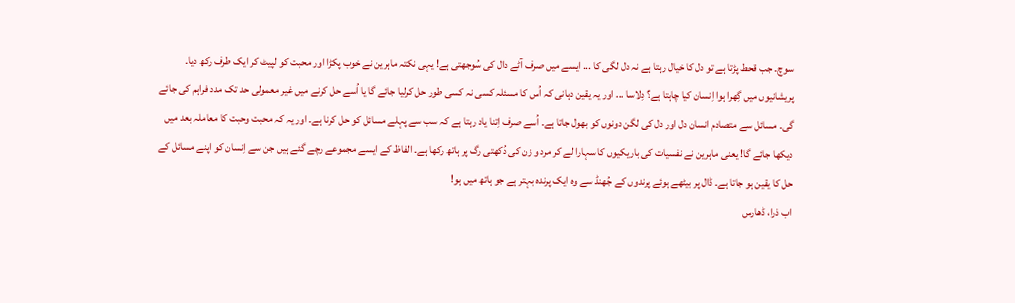سوچ۔ جب قحط پڑتا ہے تو دل کا خیال رہتا ہے نہ دل لگی کا ... ایسے میں صرف آٹے دال کی سُوجھتی ہے! یہی نکتہ ماہرین نے خوب پکڑا اور محبت کو لپیٹ کر ایک طرف رکھ دیا۔
پریشانیوں میں گِھرا ہوا اِنسان کیا چاہتا ہے؟ دِلاسا ... اور یہ یقین دہانی کہ اُس کا مسئلہ کسی نہ کسی طور حل کرلیا جائے گا یا اُسے حل کرنے میں غیر معمولی حد تک مدد فراہم کی جائے گی۔ مسائل سے متصادم انسان دل اور دل کی لگن دونوں کو بھول جاتا ہے۔ اُسے صرف اِتنا یاد رہتا ہے کہ سب سے پہلے مسائل کو حل کرنا ہے۔ اور یہ کہ محبت وحبت کا معاملہ بعد میں دیکھا جائے گا! یعنی ماہرین نے نفسیات کی باریکیوں کا سہارا لے کر مرد و زن کی دُکھتی رگ پر ہاتھ رکھا ہے۔ الفاظ کے ایسے مجموعے رچے گئے ہیں جن سے اِنسان کو اپنے مسائل کے حل کا یقین ہو جاتا ہے۔ ڈال پر بیٹھے ہوئے پرندوں کے جُھنڈ سے وہ ایک پرندہ بہتر ہے جو ہاتھ میں ہو!
اب ذرا، ڈھارس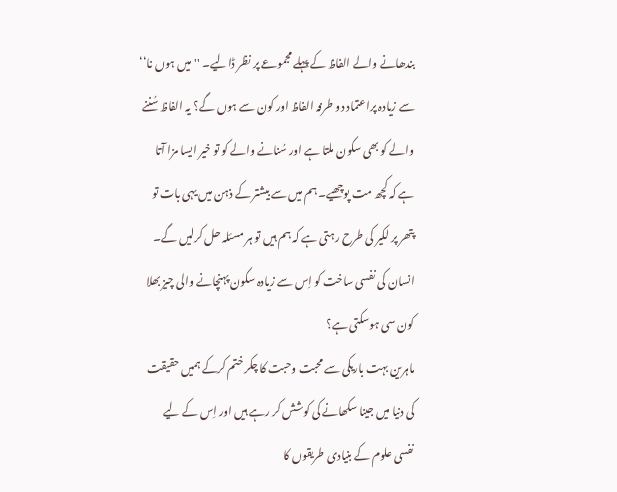بندھانے والے الفاظ کے پہلے مجموعے پر نظر ڈالیے۔ ''میں ہوں نا‘‘ سے زیادہ پراعتماد دو طرفہ الفاظ اور کون سے ہوں گے؟ یہ الفاظ سُننے والے کو بھی سکون ملتا ہے اور سُنانے والے کو تو خیر ایسا مزا آتا ہے کہ کچھ مت پوچھیے۔ ہم میں سے بیشتر کے ذہن میں یہی بات تو پتھر پر لکیر کی طرح رہتی ہے کہ ہم ہیں تو ہر مسئلہ حل کرلیں گے۔ انسان کی نفسی ساخت کو اِس سے زیادہ سکون پہنچانے والی چیز بھلا کون سی ہوسکتی ہے؟
ماہرین بہت باریکی سے محبت وحبت کا چکر ختم کرکے ہمیں حقیقت کی دنیا میں جینا سکھانے کی کوشش کر رہے ہیں اور اِس کے لیے نفسی علوم کے بنیادی طریقوں کا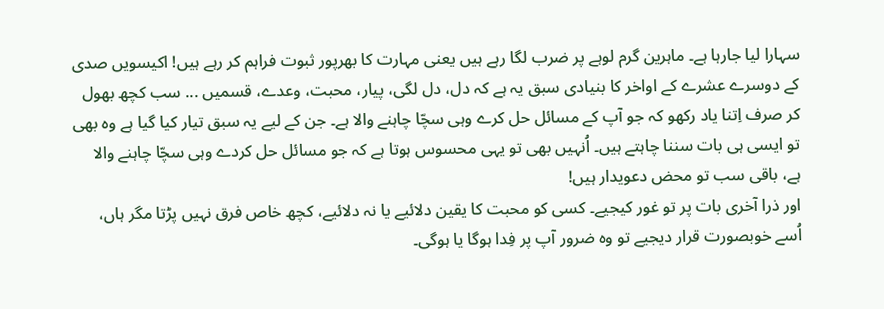سہارا لیا جارہا ہے۔ ماہرین گرم لوہے پر ضرب لگا رہے ہیں یعنی مہارت کا بھرپور ثبوت فراہم کر رہے ہیں! اکیسویں صدی کے دوسرے عشرے کے اواخر کا بنیادی سبق یہ ہے کہ دل، دل لگی، پیار، محبت، وعدے، قسمیں ... سب کچھ بھول کر صرف اِتنا یاد رکھو کہ جو آپ کے مسائل حل کرے وہی سچّا چاہنے والا ہے۔ جن کے لیے یہ سبق تیار کیا گیا ہے وہ بھی تو ایسی ہی بات سننا چاہتے ہیں۔ اُنہیں بھی تو یہی محسوس ہوتا ہے کہ جو مسائل حل کردے وہی سچّا چاہنے والا ہے، باقی سب تو محض دعویدار ہیں!
اور ذرا آخری بات پر تو غور کیجیے۔ کسی کو محبت کا یقین دلائیے یا نہ دلائیے، کچھ خاص فرق نہیں پڑتا مگر ہاں، اُسے خوبصورت قرار دیجیے تو وہ ضرور آپ پر فِدا ہوگا یا ہوگی۔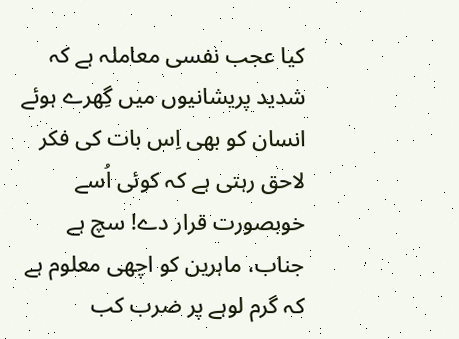کیا عجب نفسی معاملہ ہے کہ شدید پریشانیوں میں گِھرے ہوئے انسان کو بھی اِس بات کی فکر لاحق رہتی ہے کہ کوئی اُسے خوبصورت قرار دے! سچ ہے جناب، ماہرین کو اچھی معلوم ہے کہ گرم لوہے پر ضرب کب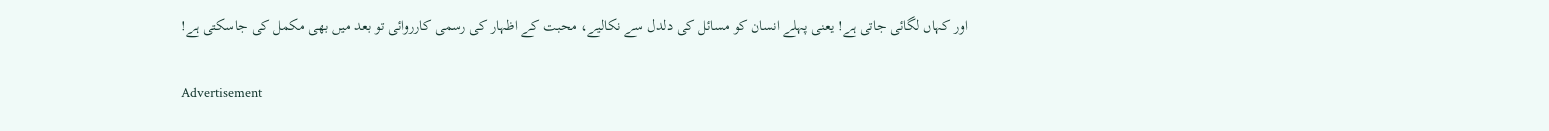اور کہاں لگائی جاتی ہے! یعنی پہلے انسان کو مسائل کی دلدل سے نکالیے، محبت کے اظہار کی رسمی کارروائی تو بعد میں بھی مکمل کی جاسکتی ہے!

Advertisement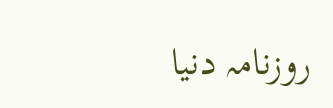روزنامہ دنیا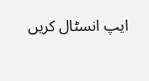ایپ انسٹال کریں